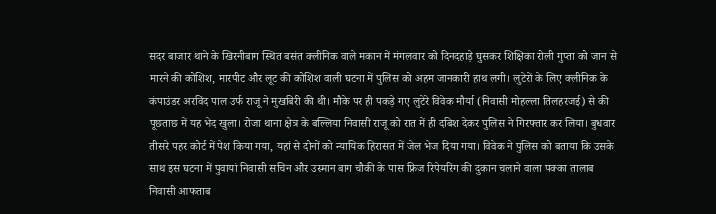सदर बाजार थाने के खिरनीबाग स्थित बसंत क्लीनिक वाले मकान में मंगलवार को दिनदहाड़े घुसकर शिक्षिका रोली गुप्ता को जान से मारने की कोशिश, मारपीट और लूट की कोशिश वाली घटना में पुलिस को अहम जानकारी हाथ लगी। लुटेरों के लिए क्लीनिक के कंपाउंडर अरविंद पाल उर्फ राजू ने मुखबिरी की थी। मौके पर ही पकड़े गए लुटेरे विवेक मौर्या (निवासी मोहल्ला तिलहरजई) से की पूछताछ में यह भेद खुला। रोजा थाना क्षेत्र के बल्लिया निवासी राजू को रात में ही दबिश देकर पुलिस ने गिरफ्तार कर लिया। बुधवार तीसरे पहर कोर्ट में पेश किया गया, यहां से दोनों को न्यायिक हिरासत में जेल भेज दिया गया। विवेक ने पुलिस को बताया कि उसके साथ इस घटना में पुवायां निवासी सचिन और उस्मान बाग चौकी के पास फ्रिज रिपेयरिंग की दुकान चलाने वाला पक्का तालाब निवासी आफताब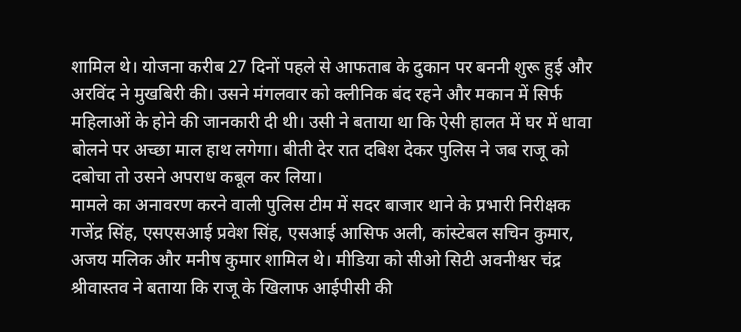शामिल थे। योजना करीब 27 दिनों पहले से आफताब के दुकान पर बननी शुरू हुई और अरविंद ने मुखबिरी की। उसने मंगलवार को क्लीनिक बंद रहने और मकान में सिर्फ महिलाओं के होने की जानकारी दी थी। उसी ने बताया था कि ऐसी हालत में घर में धावा बोलने पर अच्छा माल हाथ लगेगा। बीती देर रात दबिश देकर पुलिस ने जब राजू को दबोचा तो उसने अपराध कबूल कर लिया।
मामले का अनावरण करने वाली पुलिस टीम में सदर बाजार थाने के प्रभारी निरीक्षक गजेंद्र सिंह, एसएसआई प्रवेश सिंह, एसआई आसिफ अली, कांस्टेबल सचिन कुमार, अजय मलिक और मनीष कुमार शामिल थे। मीडिया को सीओ सिटी अवनीश्वर चंद्र श्रीवास्तव ने बताया कि राजू के खिलाफ आईपीसी की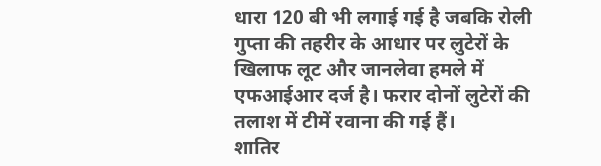धारा 120 बी भी लगाई गई है जबकि रोली गुप्ता की तहरीर के आधार पर लुटेरों के खिलाफ लूट और जानलेवा हमले में एफआईआर दर्ज है। फरार दोनों लुटेरों की तलाश में टीमें रवाना की गई हैं।
शातिर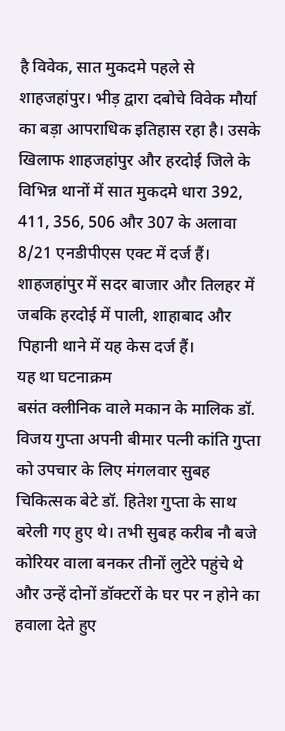है विवेक, सात मुकदमे पहले से
शाहजहांपुर। भीड़ द्वारा दबोचे विवेक मौर्या का बड़ा आपराधिक इतिहास रहा है। उसके खिलाफ शाहजहांपुर और हरदोई जिले के विभिन्न थानों में सात मुकदमे धारा 392, 411, 356, 506 और 307 के अलावा 8/21 एनडीपीएस एक्ट में दर्ज हैं। शाहजहांपुर में सदर बाजार और तिलहर में जबकि हरदोई में पाली, शाहाबाद और पिहानी थाने में यह केस दर्ज हैं।
यह था घटनाक्रम
बसंत क्लीनिक वाले मकान के मालिक डॉ. विजय गुप्ता अपनी बीमार पत्नी कांति गुप्ता को उपचार के लिए मंगलवार सुबह चिकित्सक बेटे डॉ. हितेश गुप्ता के साथ बरेली गए हुए थे। तभी सुबह करीब नौ बजे कोरियर वाला बनकर तीनों लुटेरे पहुंचे थे और उन्हें दोनों डॉक्टरों के घर पर न होने का हवाला देते हुए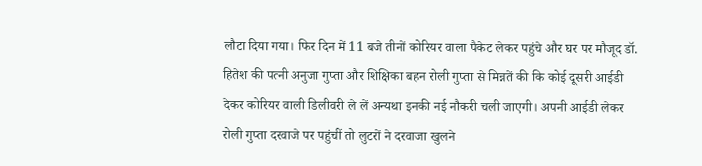लौटा दिया गया। फिर दिन में 11 बजे तीनों कोरियर वाला पैकेट लेकर पहुंचे और घर पर मौजूद डॉ. हितेश की पत्नी अनुजा गुप्ता और शिक्षिका बहन रोली गुप्ता से मिन्नतें की कि कोई दूसरी आईडी देकर कोरियर वाली डिलीवरी ले लें अन्यथा इनकी नई नौकरी चली जाएगी। अपनी आईडी लेकर रोली गुप्ता दरवाजे पर पहुंचीं तो लुटरों ने दरवाजा खुलने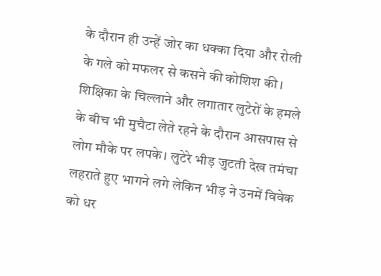के दौरान ही उन्हें जोर का धक्का दिया और रोली के गले को मफलर से कसने की कोशिश की। शिक्षिका के चिल्लाने और लगातार लुटेरों के हमले के बीच भी मुचैटा लेते रहने के दौरान आसपास से लोग मौके पर लपके। लुटेरे भीड़ जुटती देख तमंचा लहराते हुए भागने लगे लेकिन भीड़ ने उनमें विवेक को धर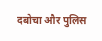दबोचा और पुलिस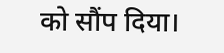को सौंप दिया।